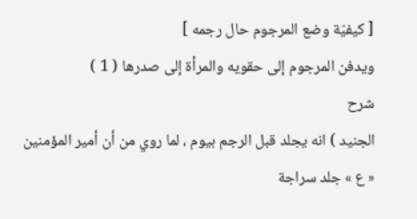[ كيفيّة وضع المرجوم حال رجمه ]
ويدفن المرجوم إلى حقويه والمرأة إلى صدرها ( 1 )
شرح
الجنيد ) انه يجلد قبل الرجم بيوم ، لما روي من أن أمير المؤمنين « ع » جلد سراجة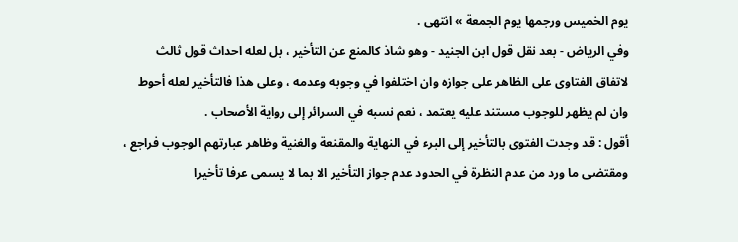يوم الخميس ورجمها يوم الجمعة » انتهى .
وفي الرياض - بعد نقل قول ابن الجنيد - وهو شاذ كالمنع عن التأخير ، بل لعله احداث قول ثالث لاتفاق الفتاوى على الظاهر على جوازه وان اختلفوا في وجوبه وعدمه ، وعلى هذا فالتأخير لعله أحوط وان لم يظهر للوجوب مستند عليه يعتمد ، نعم نسبه في السرائر إلى رواية الأصحاب .
أقول : قد وجدت الفتوى بالتأخير إلى البرء في النهاية والمقنعة والغنية وظاهر عبارتهم الوجوب فراجع ، ومقتضى ما ورد من عدم النظرة في الحدود عدم جواز التأخير الا بما لا يسمى عرفا تأخيرا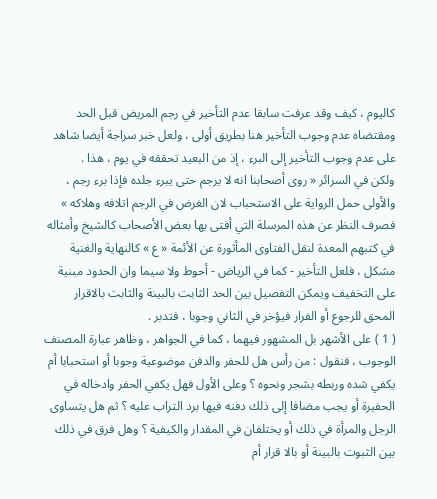كاليوم ، كيف وقد عرفت سابقا عدم التأخير في رجم المريض قبل الحد ومقتضاه عدم وجوب التأخير هنا بطريق أولى ، ولعل خبر سراجة أيضا شاهد على عدم وجوب التأخير إلى البرء ، إذ من البعيد تحققه في يوم ، هذا .
ولكن في السرائر « روى أصحابنا انه لا يرجم حتى يبرء جلده فإذا برء رجم ، والأولى حمل الرواية على الاستحباب لان الغرض في الرجم اتلافه وهلاكه » فصرف النظر عن هذه المرسلة التي أفتى بها بعض الأصحاب كالشيخ وأمثاله في كتبهم المعدة لنقل الفتاوى المأثورة عن الأئمة « ع » كالنهاية والغنية مشكل ، فلعل التأخير - كما في الرياض - أحوط ولا سيما وان الحدود مبنية على التخفيف ويمكن التفصيل بين الحد الثابت بالبينة والثابت بالاقرار المحق للرجوع أو الفرار فيؤخر في الثاني وجوبا ، فتدبر .
( 1 ) على الأشهر بل المشهور فيهما ، كما في الجواهر ، وظاهر عبارة المصنف الوجوب ، فنقول : من رأس هل للحفر والدفن موضوعية وجوبا أو استحبابا أم يكفي شده وربطه بشجر ونحوه ؟ وعلى الأول فهل يكفي الحفر وادخاله في الحفيرة أو يجب مضافا إلى ذلك دفنه فيها برد التراب عليه ؟ ثم هل يتساوى الرجل والمرأة في ذلك أو يختلفان في المقدار والكيفية ؟ وهل فرق في ذلك بين الثبوت بالبينة أو بالا قرار أم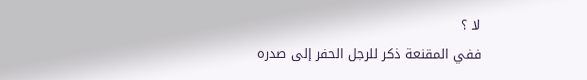لا ؟
ففي المقنعة ذكر للرجل الحفر إلى صدره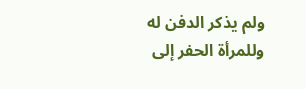ولم يذكر الدفن له وللمرأة الحفر إلى